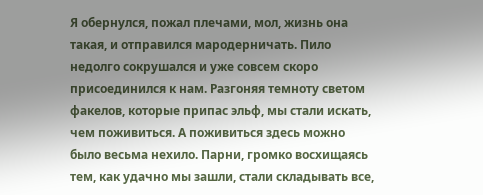Я обернулся, пожал плечами, мол, жизнь она такая, и отправился мародерничать. Пило недолго сокрушался и уже совсем скоро присоединился к нам. Разгоняя темноту светом факелов, которые припас эльф, мы стали искать, чем поживиться. А поживиться здесь можно было весьма нехило. Парни, громко восхищаясь тем, как удачно мы зашли, стали складывать все,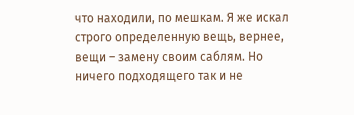что находили, по мешкам. Я же искал строго определенную вещь, вернее, вещи – замену своим саблям. Но ничего подходящего так и не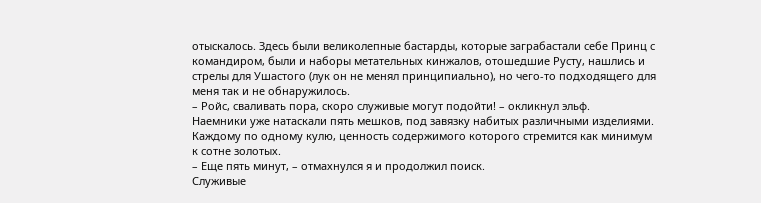отыскалось. Здесь были великолепные бастарды, которые заграбастали себе Принц с командиром, были и наборы метательных кинжалов, отошедшие Русту, нашлись и стрелы для Ушастого (лук он не менял принципиально), но чего-то подходящего для меня так и не обнаружилось.
– Ройс, сваливать пора, скоро служивые могут подойти! – окликнул эльф.
Наемники уже натаскали пять мешков, под завязку набитых различными изделиями. Каждому по одному кулю, ценность содержимого которого стремится как минимум к сотне золотых.
– Еще пять минут, – отмахнулся я и продолжил поиск.
Служивые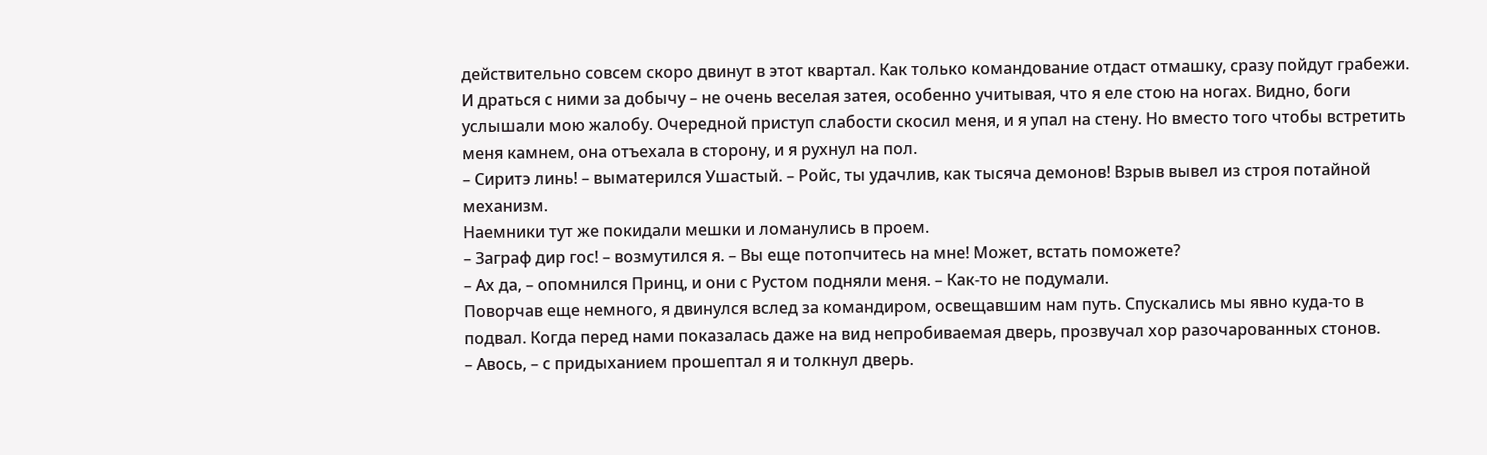действительно совсем скоро двинут в этот квартал. Как только командование отдаст отмашку, сразу пойдут грабежи. И драться с ними за добычу – не очень веселая затея, особенно учитывая, что я еле стою на ногах. Видно, боги услышали мою жалобу. Очередной приступ слабости скосил меня, и я упал на стену. Но вместо того чтобы встретить меня камнем, она отъехала в сторону, и я рухнул на пол.
– Сиритэ линь! – выматерился Ушастый. – Ройс, ты удачлив, как тысяча демонов! Взрыв вывел из строя потайной механизм.
Наемники тут же покидали мешки и ломанулись в проем.
– Заграф дир гос! – возмутился я. – Вы еще потопчитесь на мне! Может, встать поможете?
– Ах да, – опомнился Принц, и они с Рустом подняли меня. – Как-то не подумали.
Поворчав еще немного, я двинулся вслед за командиром, освещавшим нам путь. Спускались мы явно куда-то в подвал. Когда перед нами показалась даже на вид непробиваемая дверь, прозвучал хор разочарованных стонов.
– Авось, – с придыханием прошептал я и толкнул дверь.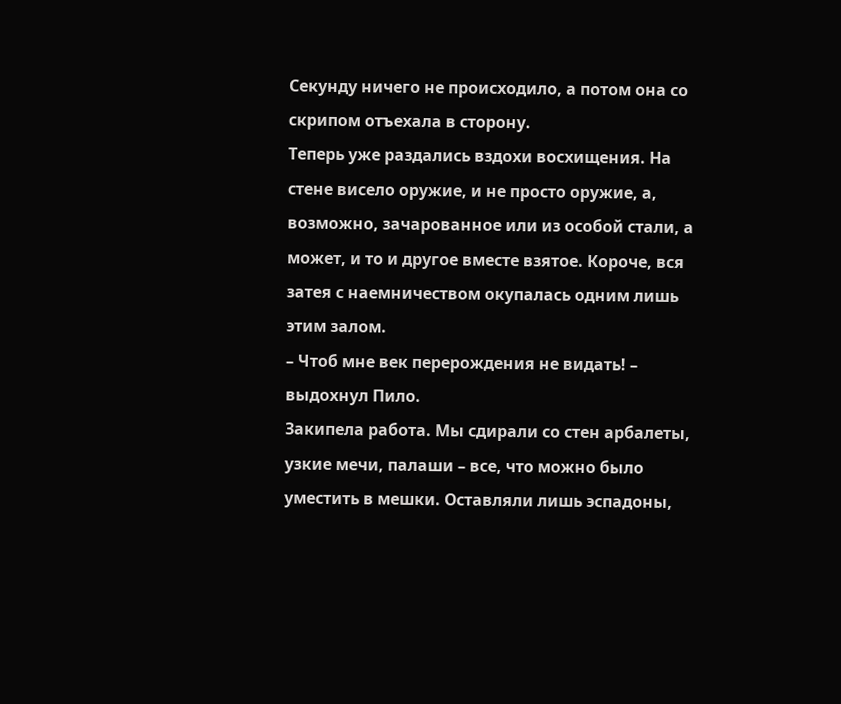Секунду ничего не происходило, а потом она со скрипом отъехала в сторону.
Теперь уже раздались вздохи восхищения. На стене висело оружие, и не просто оружие, а, возможно, зачарованное или из особой стали, а может, и то и другое вместе взятое. Короче, вся затея с наемничеством окупалась одним лишь этим залом.
– Чтоб мне век перерождения не видать! – выдохнул Пило.
Закипела работа. Мы сдирали со стен арбалеты, узкие мечи, палаши – все, что можно было уместить в мешки. Оставляли лишь эспадоны,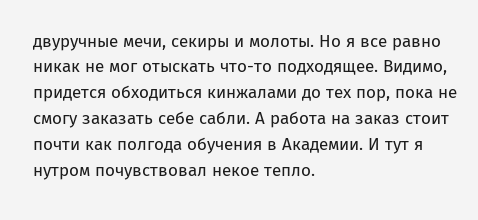двуручные мечи, секиры и молоты. Но я все равно никак не мог отыскать что-то подходящее. Видимо, придется обходиться кинжалами до тех пор, пока не смогу заказать себе сабли. А работа на заказ стоит почти как полгода обучения в Академии. И тут я нутром почувствовал некое тепло.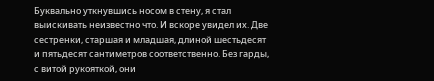Буквально уткнувшись носом в стену, я стал выискивать неизвестно что. И вскоре увидел их. Две сестренки, старшая и младшая, длиной шестьдесят и пятьдесят сантиметров соответственно. Без гарды, с витой рукояткой, они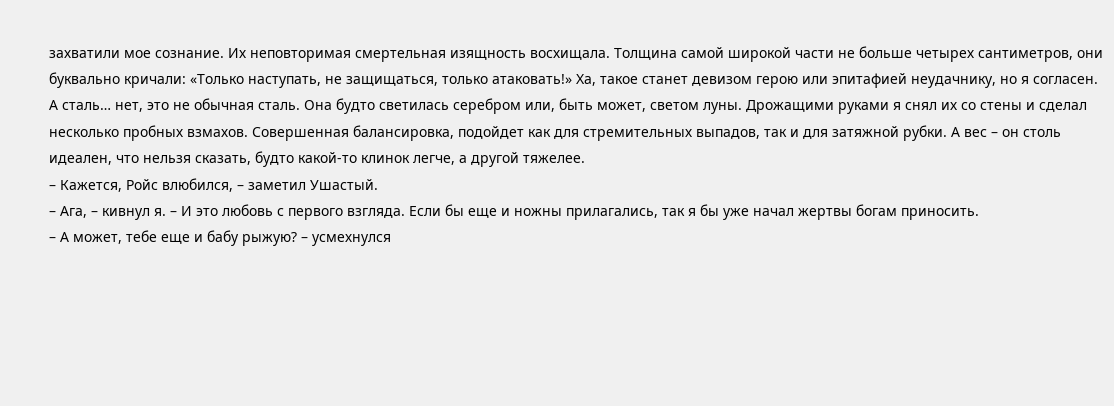захватили мое сознание. Их неповторимая смертельная изящность восхищала. Толщина самой широкой части не больше четырех сантиметров, они буквально кричали: «Только наступать, не защищаться, только атаковать!» Ха, такое станет девизом герою или эпитафией неудачнику, но я согласен. А сталь… нет, это не обычная сталь. Она будто светилась серебром или, быть может, светом луны. Дрожащими руками я снял их со стены и сделал несколько пробных взмахов. Совершенная балансировка, подойдет как для стремительных выпадов, так и для затяжной рубки. А вес – он столь идеален, что нельзя сказать, будто какой-то клинок легче, а другой тяжелее.
– Кажется, Ройс влюбился, – заметил Ушастый.
– Ага, – кивнул я. – И это любовь с первого взгляда. Если бы еще и ножны прилагались, так я бы уже начал жертвы богам приносить.
– А может, тебе еще и бабу рыжую? – усмехнулся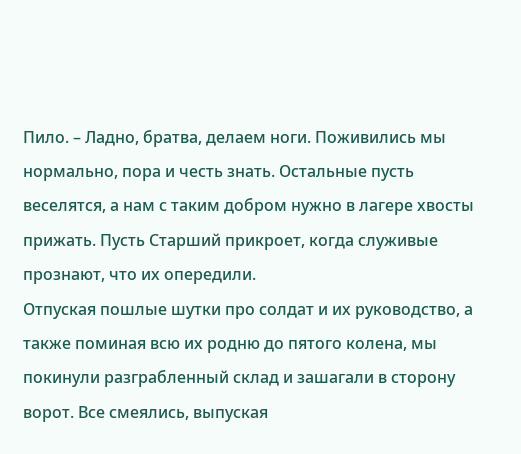Пило. – Ладно, братва, делаем ноги. Поживились мы нормально, пора и честь знать. Остальные пусть веселятся, а нам с таким добром нужно в лагере хвосты прижать. Пусть Старший прикроет, когда служивые прознают, что их опередили.
Отпуская пошлые шутки про солдат и их руководство, а также поминая всю их родню до пятого колена, мы покинули разграбленный склад и зашагали в сторону ворот. Все смеялись, выпуская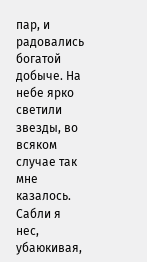пар, и радовались богатой добыче. На небе ярко светили звезды, во всяком случае так мне казалось. Сабли я нес, убаюкивая,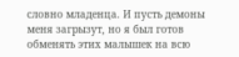словно младенца. И пусть демоны меня загрызут, но я был готов обменять этих малышек на всю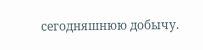сегодняшнюю добычу.